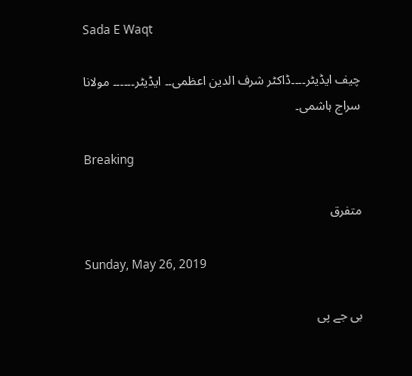Sada E Waqt

چیف ایڈیٹر۔۔۔۔ڈاکٹر شرف الدین اعظمی۔۔ ایڈیٹر۔۔۔۔۔۔ مولانا سراج ہاشمی۔

Breaking

متفرق

Sunday, May 26, 2019

بی جے پی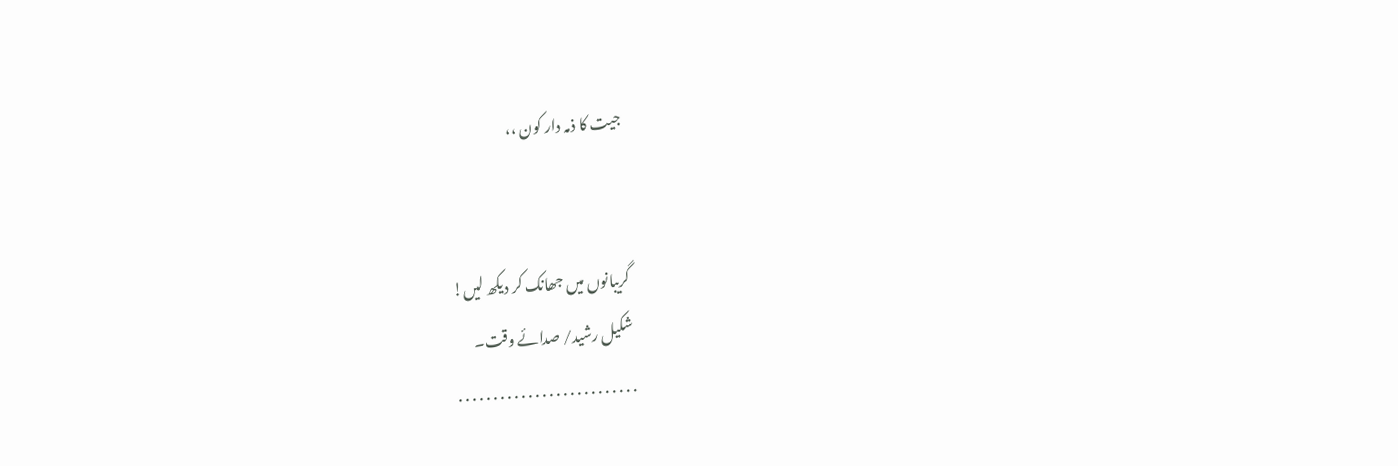جیت کا ذمہ دار کون ،،


گریبانوں میں جھانک کر دیکھ لیں!
شکیل رشید/ صدائے وقت۔
. . . . . . . . . . . . . . . . . . . . . . . . . .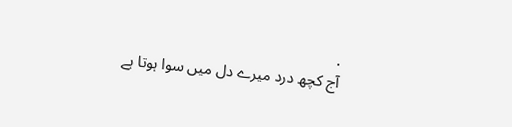.
آج کچھ درد میرے دل میں سوا ہوتا ہے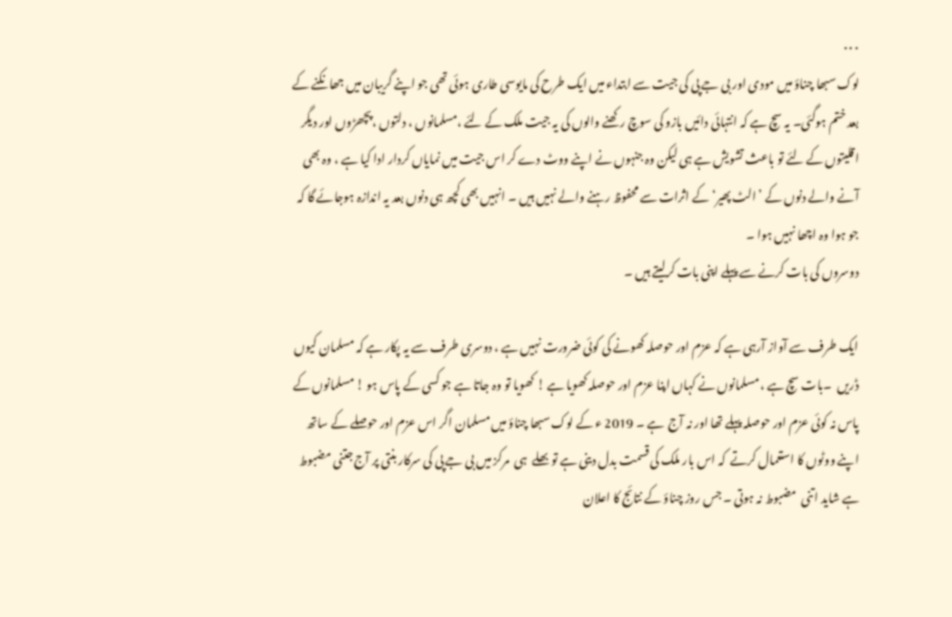۰۰۰
لوک سبھا چناؤ میں مودی اور بی جے پی کی جیت سے ابتداء میں ایک طرح کی مایوسی طاری ہوئی تھی جو اپنے گریبان میں جھانکنے کے بعد ختم ہوگئی۔ یہ سچ ہے کہ انتہائی دائیں بازو کی سوچ رکھنے والوں کی یہ جیت ملک کے لئے ،مسلمانوں ، دلتوں ،پچھڑوں اور دیگر اقلیتوں کے لئے تو باعث تشویش ہے ہی لیکن وہ جنہوں نے اپنے ووٹ دے کر اس جیت میں نمایاں کردار ادا کیا ہے ، وہ بھی آنے والے دنوں کے ’ الٹ پھیر‘ کے اثرات سے محفوظ رہنے والے نہیں ہیں ۔ انہیں بھی کچھ ہی دنوں بعد یہ اندازہ ہوجائے گا کہ جو ہوا وہ اچھا نہیں ہوا ۔
دوسروں کی بات کرنے سے پہلے اپنی بات کرلیتے ہیں ۔

ایک طرف سے آواز آرہی ہے کہ عزم اور حوصلہ کھونے کی کوئی ضرورت نہیں ہے ، دوسری طرف سے یہ پکار ہے کہ مسلمان کیوں ڈریں  ۔بات سچ ہے ، مسلمانوں نے کہاں اپنا عزم اور حوصلہ کھویا ہے ! کھویا تو وہ جاتا ہے جو کسی کے پاس ہو ! مسلمانوں کے پاس نہ کوئی عزم اور حوصلہ پہلے تھا اور نہ آج  ہے ۔ 2019 ء کے لوک سبھا چناؤ میں مسلمان اگر اس عزم اور حوصلے کے ساتھ اپنے ووٹوں کا استعمال کرتے  کہ اس بار ملک کی قسمت بدل دینی ہے تو بھلے  ہی  مرکز میں بی جے پی کی سرکار بنتی پر آج جتنی مضبوط ہے شاید اتنی  مضبوط نہ ہوتی ۔ جس روز چناؤ کے نتائج کا اعلان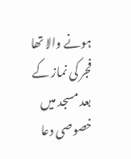ہونے والا تھا فجر کی نماز کے بعد مسجد میں خصوصی دعا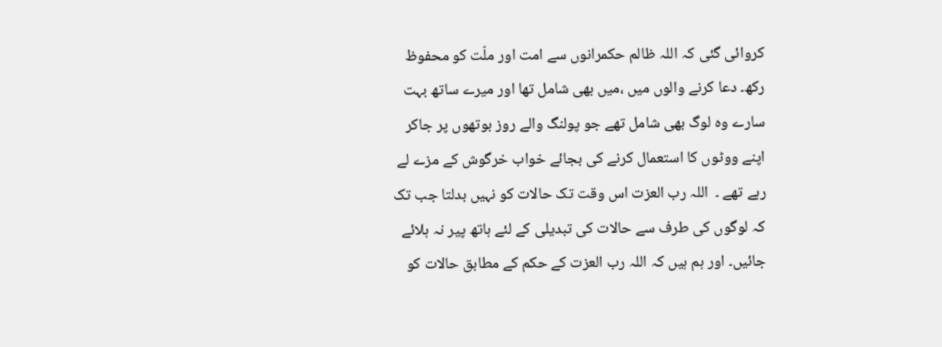کروائی گئی کہ اللہ ظالم حکمرانوں سے امت اور ملّت کو محفوظ رکھ۔ دعا کرنے والوں میں ،میں بھی شامل تھا اور میرے ساتھ بہت سارے وہ لوگ بھی شامل تھے جو پولنگ والے روز بوتھوں پر جاکر اپنے ووٹوں کا استعمال کرنے کی بجائے خواب خرگوش کے مزے لے رہے تھے ۔  اللہ رب العزت اس وقت تک حالات کو نہیں بدلتا جب تک کہ لوگوں کی طرف سے حالات کی تبدیلی کے لئے ہاتھ پیر نہ ہلائے جائیں۔ اور ہم ہیں کہ اللہ رب العزت کے حکم کے مطابق حالات کو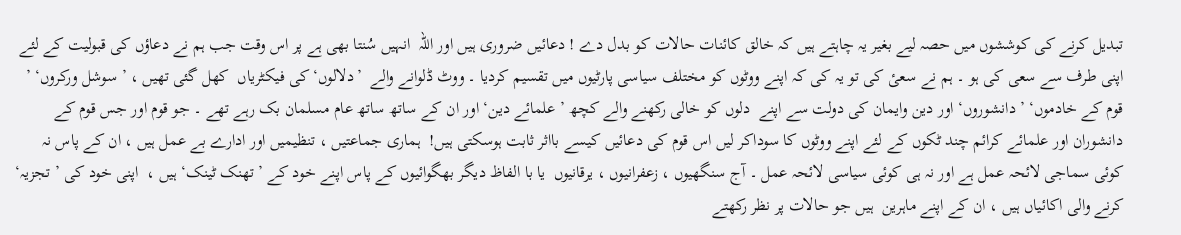تبدیل کرنے کی کوششوں میں حصہ لیے بغیر یہ چاہتے ہیں کہ خالق کائنات حالات کو بدل دے ! دعائیں ضروری ہیں اور اللہ  انہیں سُنتا بھی ہے پر اس وقت جب ہم نے دعاؤں کی قبولیت کے لئے اپنی طرف سے سعی کی ہو ۔ ہم نے سعیٔ کی تو یہ کی کہ اپنے ووٹوں کو مختلف سیاسی پارٹیوں میں تقسیم کردیا ۔ ووٹ ڈلوانے والے  ’دلالوں‘ کی فیکٹریاں  کھل گئی تھیں ، ’ سوشل ورکروں‘ ’ قوم کے خادموں‘ ’ دانشوروں‘ اور دین وایمان کی دولت سے اپنے  دلوں کو خالی رکھنے والے کچھ ’ علمائے دین‘ اور ان کے ساتھ ساتھ عام مسلمان بک رہے تھے ۔ جو قوم اور جس قوم کے دانشوران اور علمائے کرائم چند ٹکوں کے لئے اپنے ووٹوں کا سوداکر لیں اس قوم کی دعائیں کیسے بااثر ثابت ہوسکتی ہیں!  ہماری جماعتیں ، تنظیمیں اور ادارے بے عمل ہیں ، ان کے پاس نہ کوئی سماجی لائحہ عمل ہے اور نہ ہی کوئی سیاسی لائحہ عمل ۔ آج سنگھیوں ، زعفرانیوں ، یرقانیوں  یا با الفاظ دیگر بھگوائیوں کے پاس اپنے خود کے ’ تھنک ٹینک‘ ہیں ،  اپنی خود کی ’ تجزیہ‘ کرنے والی اکائیاں ہیں ، ان کے اپنے ماہرین  ہیں جو حالات پر نظر رکھتے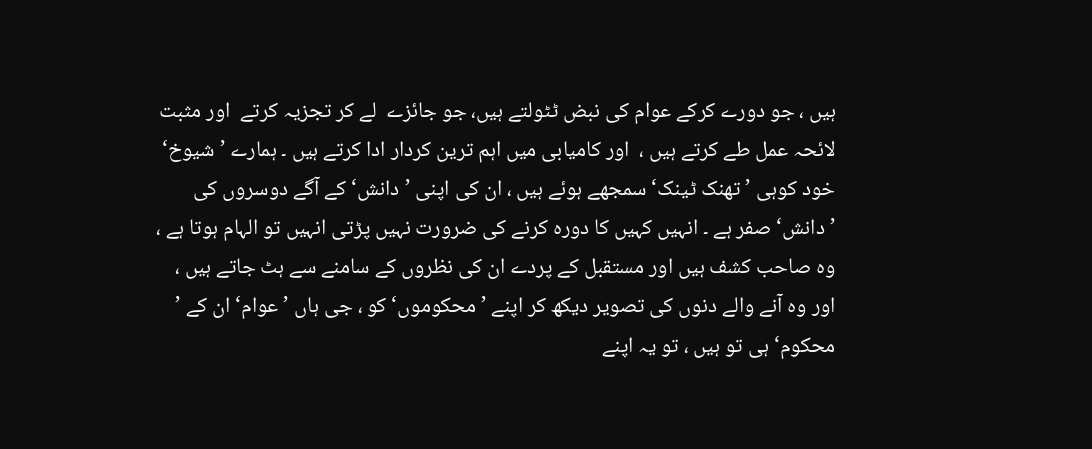ہیں ، جو دورے کرکے عوام کی نبض ٹٹولتے ہیں، جو جائزے  لے کر تجزیہ کرتے  اور مثبت لائحہ عمل طے کرتے ہیں ،  اور کامیابی میں اہم ترین کردار ادا کرتے ہیں ۔ ہمارے ’ شیوخ‘ خود کوہی ’ تھنک ٹینک‘ سمجھے ہوئے ہیں ، ان کی اپنی ’دانش‘ کے آگے دوسروں کی ’دانش‘ صفر ہے ۔ انہیں کہیں کا دورہ کرنے کی ضرورت نہیں پڑتی انہیں تو الہام ہوتا ہے ، وہ صاحب کشف ہیں اور مستقبل کے پردے ان کی نظروں کے سامنے سے ہٹ جاتے ہیں ، اور وہ آنے والے دنوں کی تصویر دیکھ کر اپنے ’ محکوموں‘ کو ، جی ہاں ’ عوام‘ ان کے ’ محکوم‘ ہی تو ہیں ، تو یہ اپنے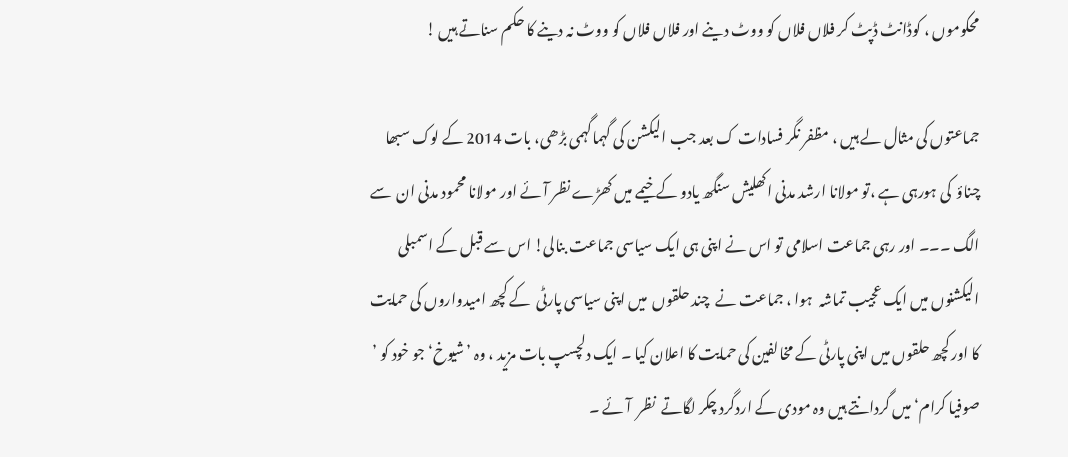محکوموں ، کوڈانٹ ڈپٹ کر فلاں فلاں کو ووٹ دینے اور فلاں فلاں کو ووٹ نہ دینے کا حکم سناتے ہیں !

جماعتوں کی مثال لے ہیں ، مظفر نگر فسادات ک بعد جب الیکشن کی گہماگہمی بڑھی، بات 2014 کے لوک سبھا چناؤ  کی ہورہی ہے ،تو مولانا ارشد مدنی اکھلیش سنگھ یادو کے خیمے میں کھڑے نظر آئے اور مولانا محمود مدنی ان  سے الگ ۔۔۔ اور رہی جماعت اسلامی تو اس نے اپنی ہی ایک سیاسی جماعت بنالی! اس سے قبل کے اسمبلی الیکشنوں میں ایک عجیب تماشہ  ہوا ، جماعت نے  چند حلقوں  میں اپنی سیاسی پارٹی  کے کچھ امیدواروں کی حمایت کا اور کچھ حلقوں میں اپنی پارٹی کے مخالفین کی حمایت کا اعلان کیا ۔ ایک دلچسپ بات مزید ، وہ ’شیوخ‘ جو خود کو ’ صوفیا کرام‘ میں گردانتے ہیں وہ مودی کے اردگرد چکر لگاتے  نظر  آئے ۔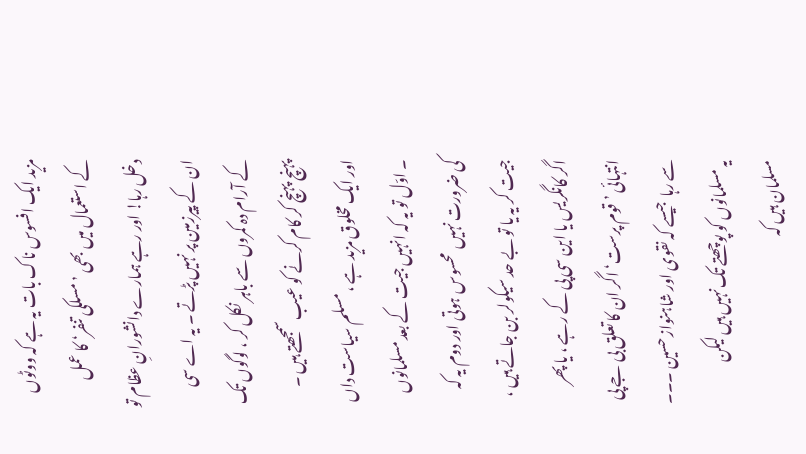مزید ایک افسوس ناک بات یہ ہے کہ ووٹوں کے استعمال میں بھی ’ مسلکی تنفر‘ کا عمل دخل رہا! اور رہے ہمارے دانشورانِ عظام تو ان کے پیرزمین پر نہیں پڑتے ۔ یہ اے سی کے آرام دہ کمروں سے باہر نکل کر ، لوگوں تک پہنچ پہنچ کر کام کرنے کو عیب سمجھتے ہیں ۔ اور ایک مخلوق مزید ہے ، مسلم سیاست داں ۔ اوّل تو یہ کہ انہیں جیت کے بعد مسلمانوں کی ضرورت نہیں  محسوس ہوتی اور دوم یہ کہ جیت کر یہ یا تو بے حد سیکولر بن جاتے ہیں ، اگر کانگریس یا این سی پی کے رہے ، یا پھر انتہائی ’ قوم پرست‘ اگر ان کا تعلق بی جے پی  سے رہا  جیسے کہ نقوی اور شاہنواز حسین ۔۔۔ یہ مسلمانوں کو پوچھتے تک نہیں ہیں لیکن مسلمان ہیں کہ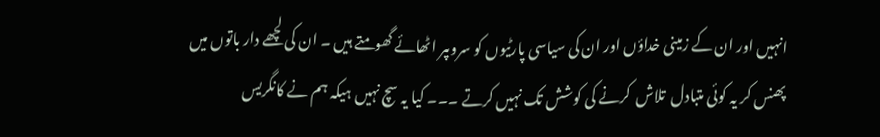انہیں اور ان کے زمینی خداؤں اور ان کی سیاسی پارٹیوں کو سروںپر اٹھائے گھومتے ہیں ۔ ان کی لچھے دار باتوں میں پھنس کر یہ کوئی متبادل  تلاش  کرنے کی کوشش تک نہیں کرتے ۔۔۔ کیا یہ سچ نہیں ہیکہ ہم نے کانگریس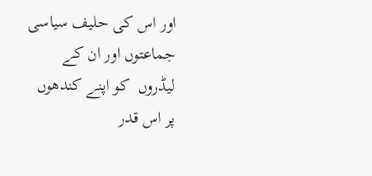اور اس کی حلیف سیاسی جماعتوں اور ان کے لیڈروں  کو اپنے کندھوں پر اس قدر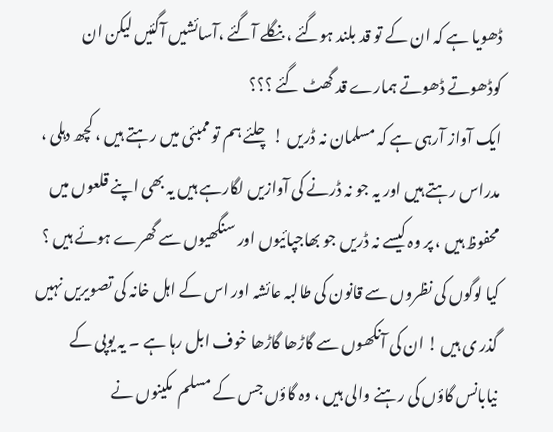ڈھویا ہے کہ ان کے تو قد بلند ہوگئے ، بنگلے آگئے ،آسائشیں آگئیں لیکن ان کوڈھوتے ڈھوتے ہمارے قد گھٹ گئے ؟؟؟
ایک آواز آرہی ہے کہ مسلمان نہ ڈریں ! چلئے ہم تو ممبئی میں رہتے ہیں ، کچھ دہلی ، مدراس رہتے ہیں اور یہ جو نہ ڈرنے کی آوازیں لگارہے ہیں یہ بھی اپنے قلعوں میں محفوظ ہیں ، پر وہ کیسے نہ ڈریں جو بھاجپائیوں اور سنگھیوں سے گھرے ہوئے ہیں ؟ کیا لوگوں کی نظروں سے قانون کی طالبہ عائشہ اور اس کے اہل خانہ کی تصویریں نہیں گذر ی ہیں ! ان کی آنکھوں سے گاڑھا گاڑھا خوف ابل رہا ہے ۔ یہ یوپی کے نیابانس گاؤں کی رہنے والی ہیں ، وہ گاؤں جس کے مسلم  مکینوں نے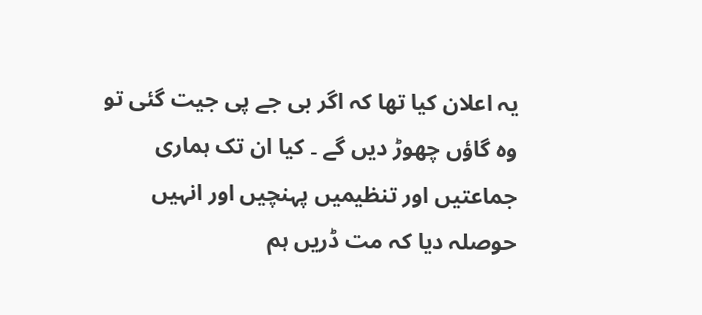یہ اعلان کیا تھا کہ اگر بی جے پی جیت گئی تو وہ گاؤں چھوڑ دیں گے ۔ کیا ان تک ہماری جماعتیں اور تنظیمیں پہنچیں اور انہیں حوصلہ دیا کہ مت ڈریں ہم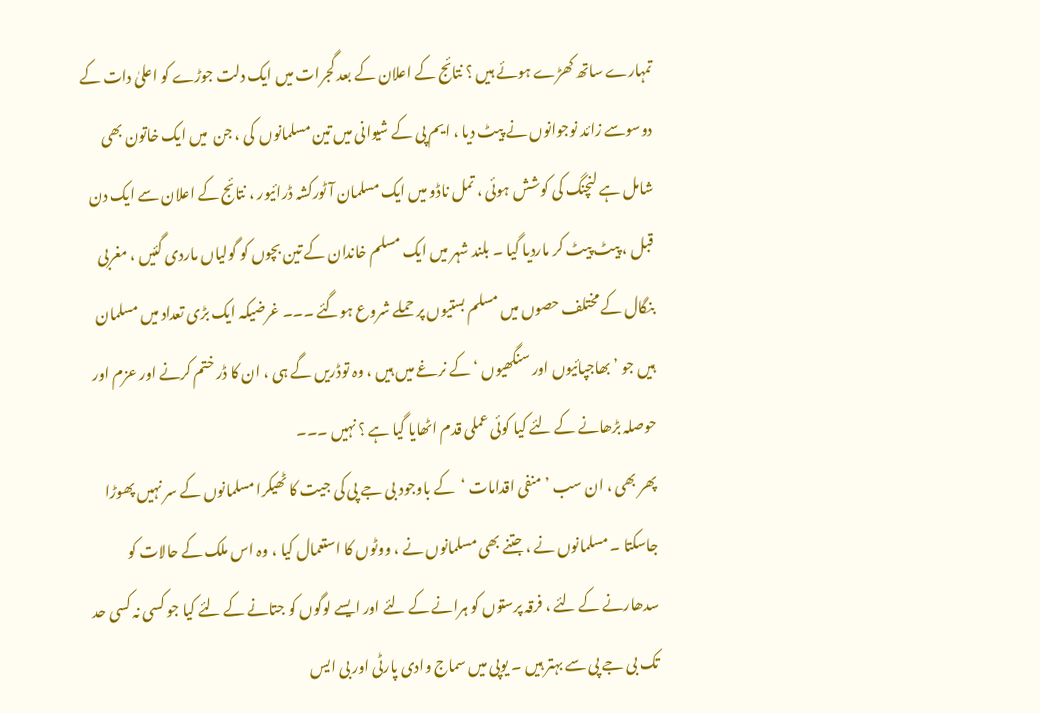تمہارے ساتھ کھڑے ہوئے ہیں ؟ نتائج کے اعلان کے بعد گجرات میں ایک دلت جوڑے کو اعلیٰ دات کے دوسوسے زائد نوجوانوں نے پیٹ دیا ، ایم پی کے شیوانی میں تین مسلمانوں  کی ، جن  میں ایک خاتون بھی شامل ہے لنچنگ کی کوشش ہوئی ، تمل ناڈو میں ایک مسلمان آٹورکشہ ڈرائیور ، نتائج کے اعلان سے ایک دن قبل ، پیٹ پیٹ کر ماردیا گیا ۔ بلند شہر میں ایک مسلم خاندان کے تین بچوں کو گولیاں ماردی گئیں ، مغربی بنگال کے مختلف حصوں میں مسلم بستیوں پر حملے شروع ہوگئے ۔۔۔ غرضیکہ ایک بڑی تعداد میں مسلمان ہیں جو ’بھاجپائیوں اور سنگھیوں ‘ کے نرغے میں ہیں ، وہ توڈریں گے ہی ، ان کا ڈر ختم کرنے اور عزم اور حوصلہ بڑھانے کے لئے کیا کوئی عملی قدم اٹھایا گیا ہے ؟ نہیں ۔۔۔
پھر بھی ، ان سب ’ منفی اقدامات ‘  کے باوجود بی جے پی کی جیت کا ٹھیکرا مسلمانوں کے سر نہیں پھوڑا جاسکتا ۔ مسلمانوں نے ، جتنے بھی مسلمانوں نے ، ووٹوں کا استعمال کیا ، وہ اس ملک کے حالات کو سدھارنے کے لئے ، فرقہ پرستوں کو ہرانے کے لئے اور ایسے لوگوں کو جتانے کے لئے کیا جو کسی نہ کسی حد تک بی جے پی سے بہتر ہیں ۔ یوپی میں سماج وادی پارٹی اور بی ایس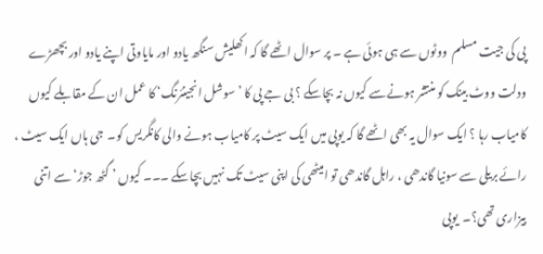پی کی جیت مسلم  ووٹوں سے ہی ہوئی ہے ۔ پر سوال اٹھے گا کہ اکھلیش سنگھ یادو اور مایاوتی اپنے یادو اور بچھڑے ودلت ووٹ بینک کو منتشر ہونےسے کیوں نہ بچاسکے ؟ بی جے پی کا ’ سوشل انجینئرنگ‘ کا عمل ان کے مقابلے کیوں کامیاب رہا ؟ ایک سوال یہ بھی اٹھے گا کہ یوپی میں ایک سیٹ پر کامیاب ہونے والی کانگریس کو۔  جی ہاں ایک سیٹ ، رائے بریلی سے سونیا گاندھی ، راہل گاندھی تو امیٹھی کی اپنی سیٹ تک نہیں بچاسکے ۔۔۔ کیوں ’ گٹھ جوڑ‘ سے اتنی بیزاری تھی؟۔  یوپی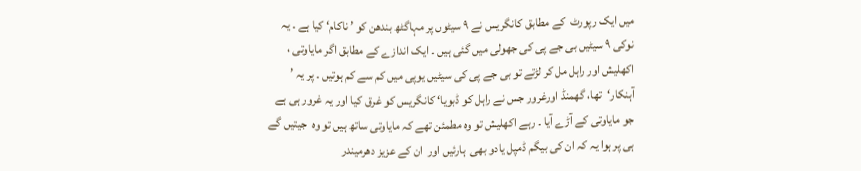میں ایک رپورٹ  کے مطابق کانگریس نے ۹ سیٹوں پر مہاگٹھ بندھن کو ’ ناکام‘ کیا ہے ۔ یہ نوکی ۹ سیٹیں بی جے پی کی جھولی میں گئی ہیں ۔ ایک اندازے کے مطابق اگر مایاوتی ، اکھلیش اور راہل مل کر لڑتے تو بی جے پی کی سیٹیں یوپی میں کم سے کم ہوتیں ۔ پر یہ ’ آہنکار‘تھا، گھمنڈ اورغرور جس نے راہل کو ڈبویا‘ کانگریس کو غرق کیا اور یہ غرور ہی ہے جو مایاوتی کے آڑے آیا ۔ رہے اکھلیش تو وہ مطمئن تھے کہ مایاوتی ساتھ ہیں تو وہ  جیتیں گے ہی پر ہوا یہ کہ ان کی بیگم ڈمپل یادو بھی  ہارئیں اور  ان کے عزیز دھرمیندر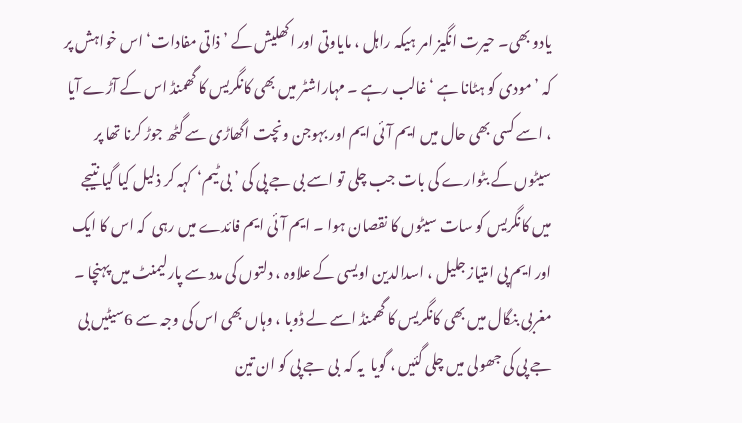یادو بھی۔ حیرت انگیز امر ہیکہ راہل ، مایاوتی اور اکھلیش کے ’ ذاتی مفادات‘ اس خواہش پر کہ ’ مودی کو ہٹانا ہے ‘ غالب رہے ۔ مہاراشٹر میں بھی کانگریس کا گھمنڈ اس کے آڑے آیا ، اسے کسی بھی حال میں ایم آئی ایم اور بہوجن ونچت اگھاڑی سے گٹھ جوڑ کرنا تھا پر سیٹوں کے بٹوارے کی بات جب چلی تو اسے بی جے پی کی ’ بی ٹیم‘  کہہ کر ذلیل کیا گیا نتیجے میں کانگریس کو سات سیٹوں کا نقصان ہوا ۔ ایم آئی ایم فائدے میں رہی  کہ اس کا ایک اور ایم پی امتیاز جلیل ، اسدالدین اویسی کے علاوہ ، دلتوں کی مدد سے پارلیمنٹ میں پہنچا ۔ مغربی بنگال میں بھی کانگریس کا گھمنڈ اسے لے ڈوبا ، وہاں بھی اس کی وجہ سے 6سیٹیں بی جے پی کی جھولی میں چلی گئیں ، گویا  یہ کہ  بی جے پی کو ان تین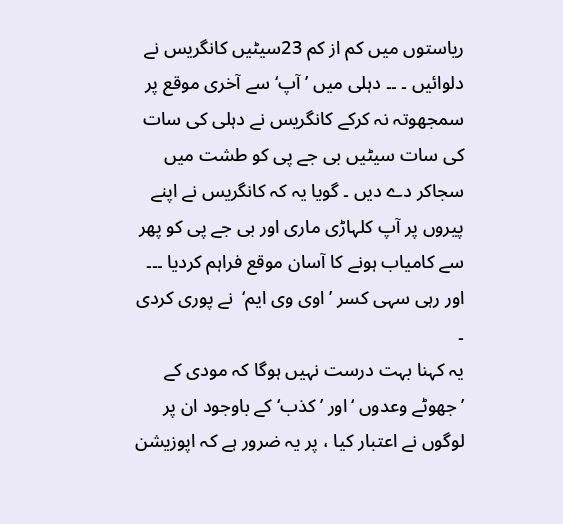ریاستوں میں کم از کم 23سیٹیں کانگریس نے دلوائیں ۔ ۔۔ دہلی میں ’ آپ‘ سے آخری موقع پر سمجھوتہ نہ کرکے کانگریس نے دہلی کی سات کی سات سیٹیں بی جے پی کو طشت میں سجاکر دے دیں ۔ گویا یہ کہ کانگریس نے اپنے پیروں پر آپ کلہاڑی ماری اور بی جے پی کو پھر سے کامیاب ہونے کا آسان موقع فراہم کردیا ۔۔۔ اور رہی سہی کسر ’ اوی وی ایم‘  نے پوری کردی ۔
یہ کہنا بہت درست نہیں ہوگا کہ مودی کے ’جھوٹے وعدوں ‘اور ’ کذب‘ کے باوجود ان پر لوگوں نے اعتبار کیا ، پر یہ ضرور ہے کہ اپوزیشن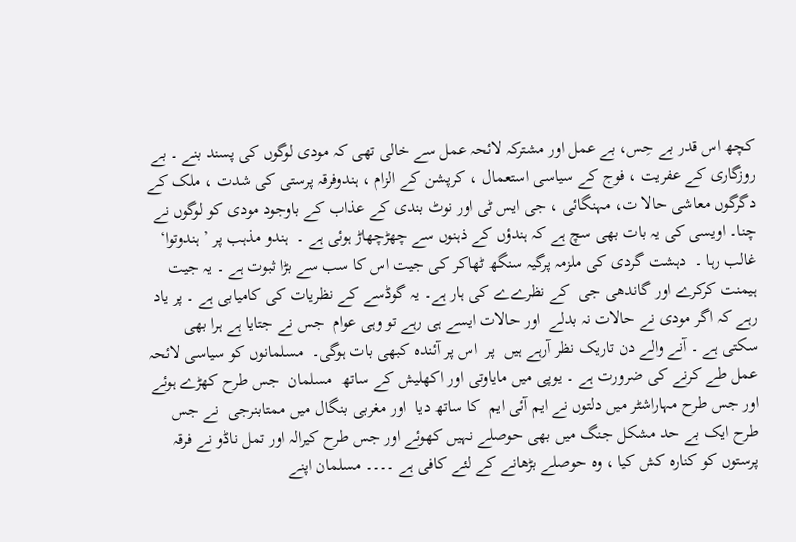کچھ اس قدر بے حِس، بے عمل اور مشترکہ لائحہ عمل سے خالی تھی کہ مودی لوگوں کی پسند بنے ۔ بے روزگاری کے عفریت ، فوج کے سیاسی استعمال ، کرپشن کے الزام ، ہندوفرقہ پرستی کی شدت ، ملک کے دگرگوں معاشی حالا ت، مہنگائی ، جی ایس ٹی اور نوٹ بندی کے عذاب کے باوجود مودی کو لوگوں نے چنا۔ اویسی کی یہ بات بھی سچ ہے کہ ہندؤں کے ذہنوں سے چھڑچھاڑ ہوئی ہے ۔  ہندو مذہب پر ’ ہندوتوا‘  غالب رہا ۔  دہشت گردی کی ملزمہ پرگیہ سنگھ ٹھاکر کی جیت اس کا سب سے بڑا ثبوت ہے ۔ یہ جیت ہیمنت کرکرے اور گاندھی جی  کے نظرےے کی ہار ہے۔ یہ گوڈسے کے نظریات کی کامیابی ہے ۔ پر یاد رہے کہ اگر مودی نے حالات نہ بدلے  اور حالات ایسے ہی رہے تو وہی عوام  جس نے جتایا ہے ہرا بھی سکتی ہے ۔ آنے والے دن تاریک نظر آرہے ہیں  پر  اس پر آئندہ کبھی بات ہوگی۔  مسلمانوں کو سیاسی لائحہ عمل طے کرنے کی ضرورت ہے ۔ یوپی میں مایاوتی اور اکھلیش کے ساتھ  مسلمان  جس طرح کھڑے ہوئے اور جس طرح مہاراشٹر میں دلتوں نے ایم آئی ایم  کا ساتھ دیا  اور مغربی بنگال میں ممتابنرجی  نے جس طرح ایک بے حد مشکل جنگ میں بھی حوصلے نہیں کھوئے اور جس طرح کیرالہ اور تمل ناڈو نے فرقہ پرستوں کو کنارہ کش کیا ، وہ حوصلے بڑھانے کے لئے کافی ہے ۔۔۔۔ مسلمان اپنے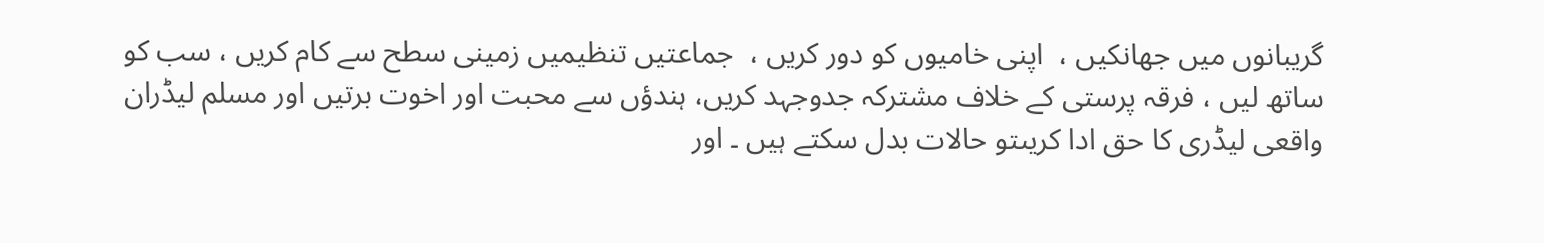گریبانوں میں جھانکیں ،  اپنی خامیوں کو دور کریں ،  جماعتیں تنظیمیں زمینی سطح سے کام کریں ، سب کو ساتھ لیں ، فرقہ پرستی کے خلاف مشترکہ جدوجہد کریں، ہندؤں سے محبت اور اخوت برتیں اور مسلم لیڈران واقعی لیڈری کا حق ادا کریںتو حالات بدل سکتے ہیں ۔ اور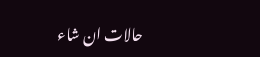حالات ان شاء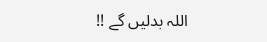اللہ بدلیں گے !!